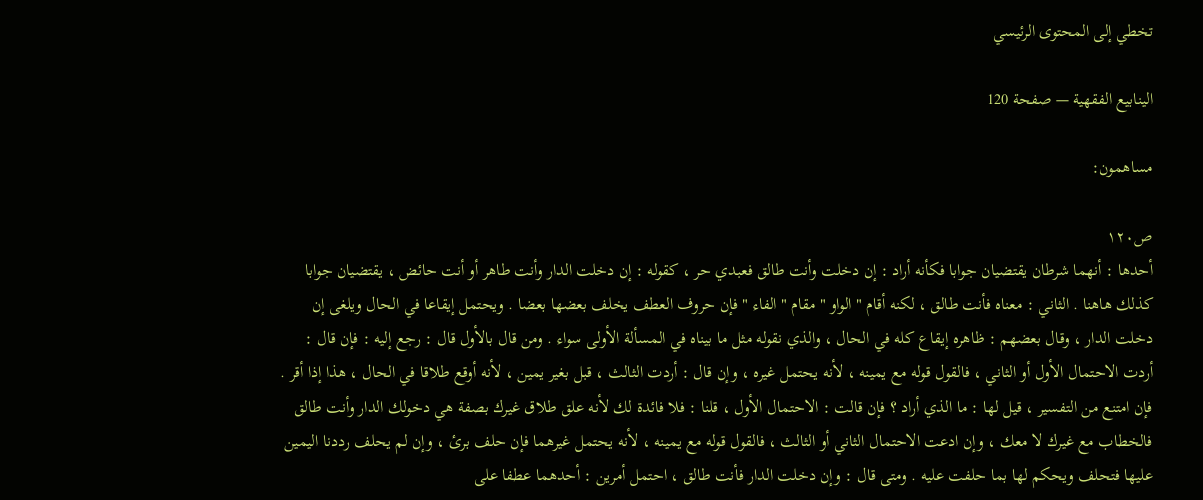تخطي إلى المحتوى الرئيسي

الينابيع الفقهية — صفحة 120

مساهمون:

ص١٢٠
أحدها : أنهما شرطان يقتضيان جوابا فكأنه أراد : إن دخلت وأنت طالق فعبدي حر ، كقوله : إن دخلت الدار وأنت طاهر أو أنت حائض ، يقتضيان جوابا كذلك هاهنا . الثاني : معناه فأنت طالق ، لكنه أقام " الواو " مقام " الفاء " فإن حروف العطف يخلف بعضها بعضا . ويحتمل إيقاعا في الحال ويلغى إن دخلت الدار ، وقال بعضهم : ظاهره إيقاع كله في الحال ، والذي نقوله مثل ما بيناه في المسألة الأولى سواء . ومن قال بالأول قال : رجع إليه : فإن قال : أردت الاحتمال الأول أو الثاني ، فالقول قوله مع يمينه ، لأنه يحتمل غيره ، وإن قال : أردت الثالث ، قبل بغير يمين ، لأنه أوقع طلاقا في الحال ، هذا إذا أقر . فإن امتنع من التفسير ، قيل لها : ما الذي أراد ؟ فإن قالت : الاحتمال الأول ، قلنا : فلا فائدة لك لأنه علق طلاق غيرك بصفة هي دخولك الدار وأنت طالق فالخطاب مع غيرك لا معك ، وإن ادعت الاحتمال الثاني أو الثالث ، فالقول قوله مع يمينه ، لأنه يحتمل غيرهما فإن حلف برئ ، وإن لم يحلف رددنا اليمين عليها فتحلف ويحكم لها بما حلفت عليه . ومتى قال : وإن دخلت الدار فأنت طالق ، احتمل أمرين : أحدهما عطفا على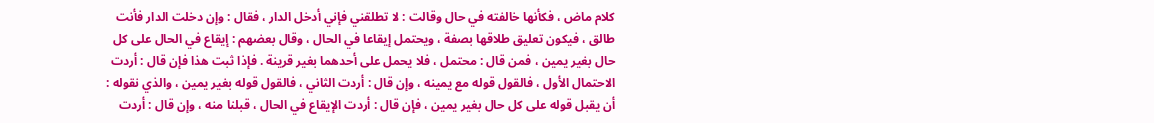كلام ماض ، فكأنها خالفته في حال وقالت : لا تطلقني فإني أدخل الدار ، فقال : وإن دخلت الدار فأنت طالق ، فيكون تعليق طلاقها بصفة ، ويحتمل إيقاعا في الحال ، وقال بعضهم : إيقاع في الحال على كل حال بغير يمين ، فمن قال : محتمل ، فلا يحمل على أحدهما بغير قرينة . فإذا ثبت هذا فإن قال : أردت الاحتمال الأول ، فالقول قوله مع يمينه ، وإن قال : أردت الثاني ، فالقول قوله بغير يمين ، والذي نقوله : أن يقبل قوله على كل حال بغير يمين ، فإن قال : أردت الإيقاع في الحال ، قبلنا منه ، وإن قال : أردت